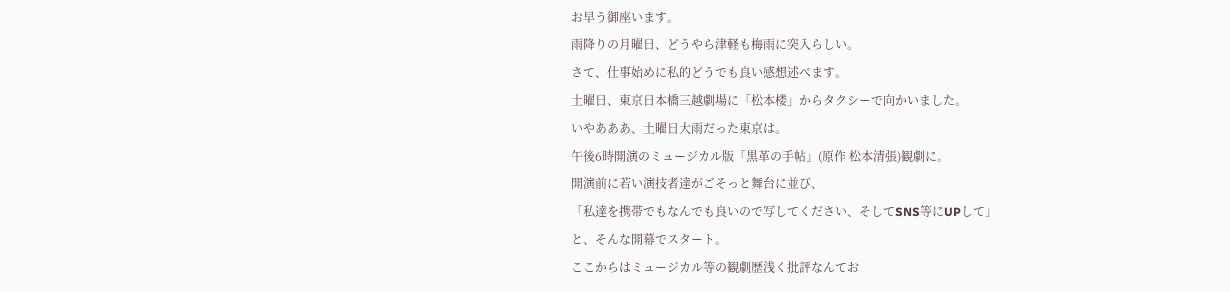お早う御座います。
雨降りの月曜日、どうやら津軽も梅雨に突入らしい。
さて、仕事始めに私的どうでも良い感想述べます。
土曜日、東京日本橋三越劇場に「松本楼」からタクシーで向かいました。
いやあああ、土曜日大雨だった東京は。
午後6時開演のミュージカル版「黒革の手帖」(原作 松本清張)観劇に。
開演前に若い演技者達がごそっと舞台に並び、
「私達を携帯でもなんでも良いので写してください、そしてSNS等にUPして」
と、そんな開幕でスタート。
ここからはミュージカル等の観劇歴浅く批評なんてお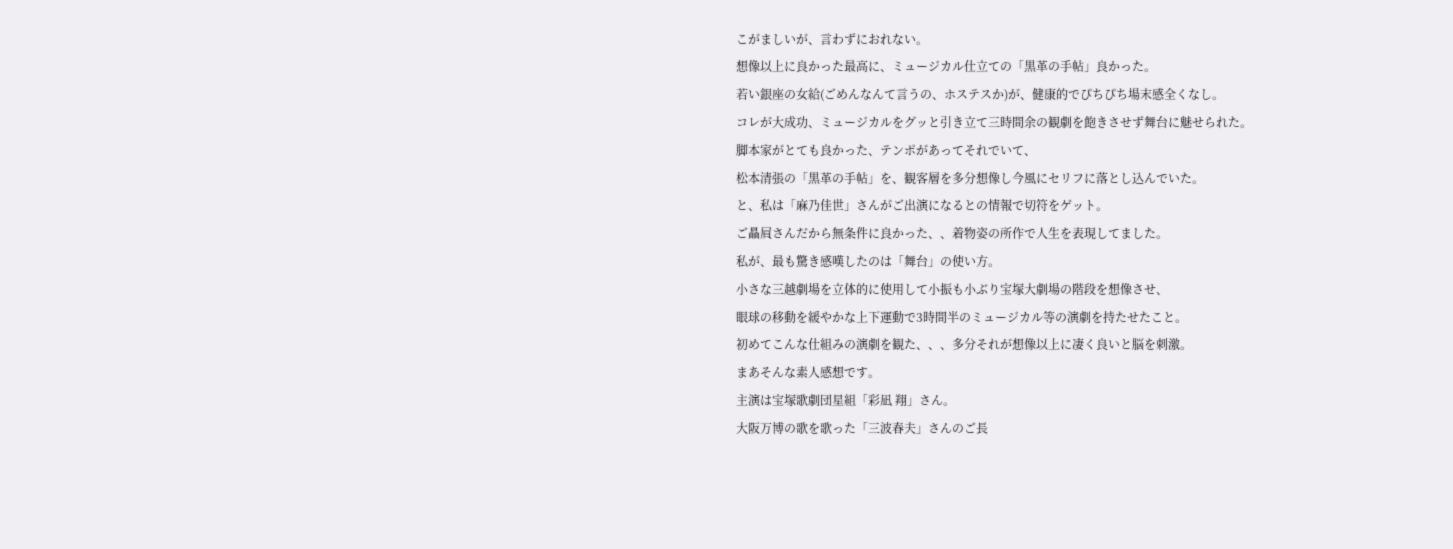こがましいが、言わずにおれない。
想像以上に良かった最高に、ミュージカル仕立ての「黒革の手帖」良かった。
若い銀座の女給(ごめんなんて言うの、ホステスか)が、健康的でぴちぴち場末感全くなし。
コレが大成功、ミュージカルをグッと引き立て三時間余の観劇を飽きさせず舞台に魅せられた。
脚本家がとても良かった、テンポがあってそれでいて、
松本清張の「黒革の手帖」を、観客層を多分想像し今風にセリフに落とし込んでいた。
と、私は「麻乃佳世」さんがご出演になるとの情報で切符をゲット。
ご贔屓さんだから無条件に良かった、、着物姿の所作で人生を表現してました。
私が、最も驚き感嘆したのは「舞台」の使い方。
小さな三越劇場を立体的に使用して小振も小ぶり宝塚大劇場の階段を想像させ、
眼球の移動を緩やかな上下運動で3時間半のミュージカル等の演劇を持たせたこと。
初めてこんな仕組みの演劇を観た、、、多分それが想像以上に凄く良いと脳を刺激。
まあそんな素人感想です。
主演は宝塚歌劇団星組「彩凪 翔」さん。
大阪万博の歌を歌った「三波春夫」さんのご長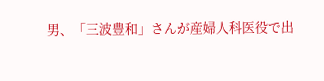男、「三波豊和」さんが産婦人科医役で出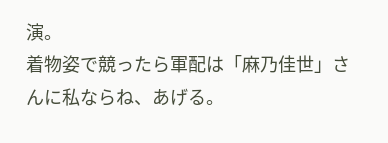演。
着物姿で競ったら軍配は「麻乃佳世」さんに私ならね、あげる。